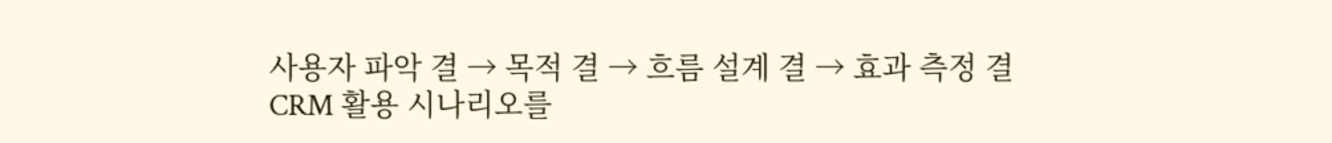사용자 파악 결 → 목적 결 → 흐름 설계 결 → 효과 측정 결
CRM 활용 시나리오를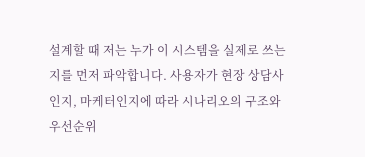설계할 때 저는 누가 이 시스템을 실제로 쓰는지를 먼저 파악합니다. 사용자가 현장 상담사인지, 마케터인지에 따라 시나리오의 구조와 우선순위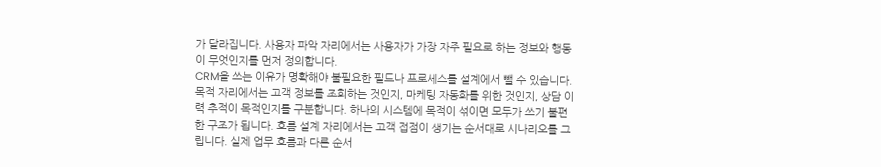가 달라집니다. 사용자 파악 자리에서는 사용자가 가장 자주 필요로 하는 정보와 행동이 무엇인지를 먼저 정의합니다.
CRM을 쓰는 이유가 명확해야 불필요한 필드나 프로세스를 설계에서 뺄 수 있습니다. 목적 자리에서는 고객 정보를 조회하는 것인지, 마케팅 자동화를 위한 것인지, 상담 이력 추적이 목적인지를 구분합니다. 하나의 시스템에 목적이 섞이면 모두가 쓰기 불편한 구조가 됩니다. 흐름 설계 자리에서는 고객 접점이 생기는 순서대로 시나리오를 그립니다. 실제 업무 흐름과 다른 순서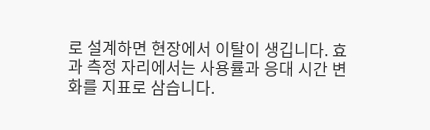로 설계하면 현장에서 이탈이 생깁니다. 효과 측정 자리에서는 사용률과 응대 시간 변화를 지표로 삼습니다.